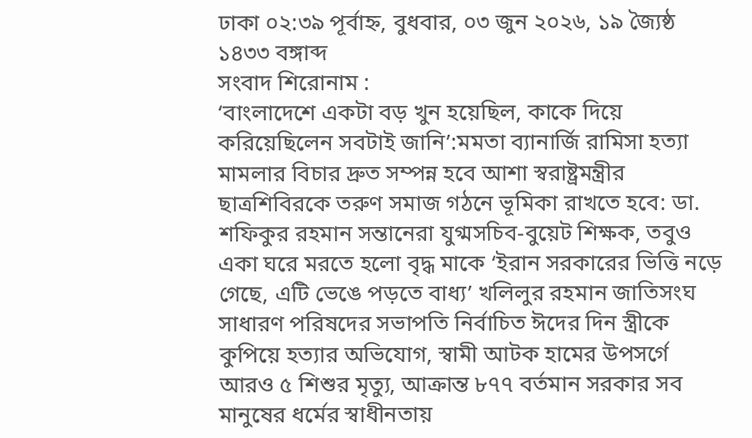ঢাকা ০২:৩৯ পূর্বাহ্ন, বুধবার, ০৩ জুন ২০২৬, ১৯ জ্যৈষ্ঠ ১৪৩৩ বঙ্গাব্দ
সংবাদ শিরোনাম :
‘বাংলাদেশে একটা বড় খুন হয়েছিল, কাকে দিয়ে করিয়েছিলেন সবটাই জানি’:মমতা ব্যানার্জি রামিসা হত্যা মামলার বিচার দ্রুত সম্পন্ন হবে আশা স্বরাষ্ট্রমন্ত্রীর ছাত্রশিবিরকে তরুণ সমাজ গঠনে ভূমিকা রাখতে হবে: ডা. শফিকুর রহমান সন্তানেরা যুগ্মসচিব-বুয়েট শিক্ষক, তবুও একা ঘরে মরতে হলো বৃদ্ধ মাকে ‘ইরান সরকারের ভিত্তি নড়ে গেছে, এটি ভেঙে পড়তে বাধ্য’ খলিলুর রহমান জাতিসংঘ সাধারণ পরিষদের সভাপতি নির্বাচিত ঈদের দিন স্ত্রীকে কুপিয়ে হত্যার অভিযোগ, স্বামী আটক হামের উপসর্গে আরও ৫ শিশুর মৃত্যু, আক্রান্ত ৮৭৭ বর্তমান সরকার সব মানুষের ধর্মের স্বাধীনতায়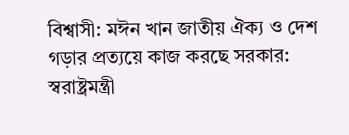বিশ্বাসী: মঈন খান জাতীয় ঐক্য ও দেশ গড়ার প্রত্যয়ে কাজ করছে সরকার: স্বরাষ্ট্রমন্ত্রী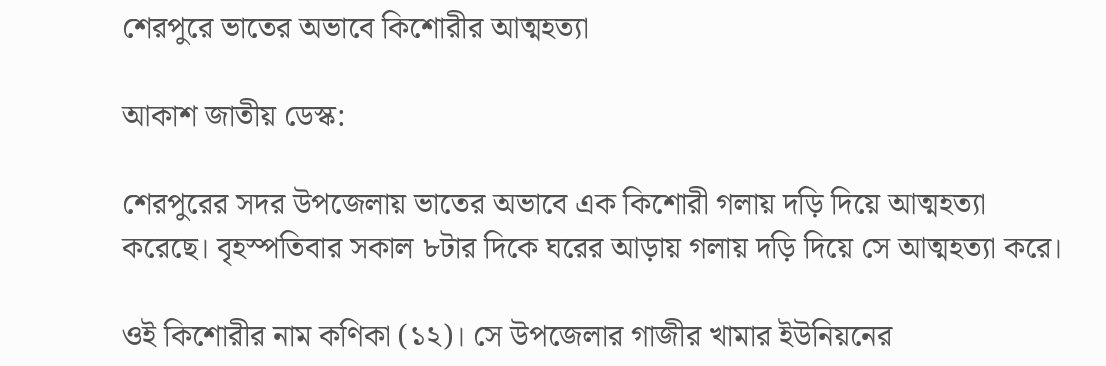শেরপুরে ভাতের অভাবে কিশোরীর আত্মহত্যা

আকাশ জাতীয় ডেস্ক:

শেরপুরের সদর উপজেলায় ভাতের অভাবে এক কিশোরী গলায় দড়ি দিয়ে আত্মহত্যা করেছে। বৃহস্পতিবার সকাল ৮টার দিকে ঘরের আড়ায় গলায় দড়ি দিয়ে সে আত্মহত্যা করে।

ওই কিশোরীর নাম কণিকা (১২)। সে উপজেলার গাজীর খামার ইউনিয়নের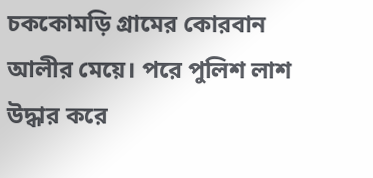চককোমড়ি গ্রামের কোরবান আলীর মেয়ে। পরে পুলিশ লাশ উদ্ধার করে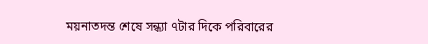ময়নাতদন্ত শেষে সন্ধ্যা ৭টার দিকে পরিবারের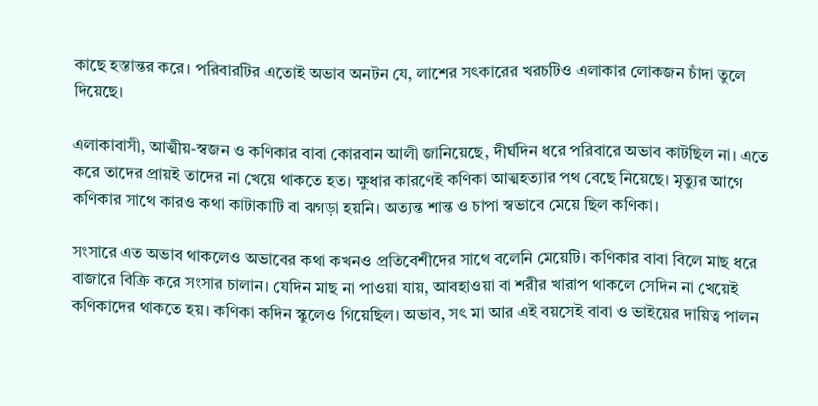কাছে হস্তান্তর করে। পরিবারটির এতোই অভাব অনটন যে, লাশের সৎকারের খরচটিও এলাকার লোকজন চাঁদা তুলে দিয়েছে।

এলাকাবাসী, আত্মীয়-স্বজন ও কণিকার বাবা কোরবান আলী জানিয়েছে, দীর্ঘদিন ধরে পরিবারে অভাব কাটছিল না। এতে করে তাদের প্রায়ই তাদের না খেয়ে থাকতে হত। ক্ষুধার কারণেই কণিকা আত্মহত্যার পথ বেছে নিয়েছে। মৃত্যুর আগে কণিকার সাথে কারও কথা কাটাকাটি বা ঝগড়া হয়নি। অত্যন্ত শান্ত ও চাপা স্বভাবে মেয়ে ছিল কণিকা।

সংসারে এত অভাব থাকলেও অভাবের কথা কখনও প্রতিবেশীদের সাথে বলেনি মেয়েটি। কণিকার বাবা বিলে মাছ ধরে বাজারে বিক্রি করে সংসার চালান। যেদিন মাছ না পাওয়া যায়, আবহাওয়া বা শরীর খারাপ থাকলে সেদিন না খেয়েই কণিকাদের থাকতে হয়। কণিকা কদিন স্কুলেও গিয়েছিল। অভাব, সৎ মা আর এই বয়সেই বাবা ও ভাইয়ের দায়িত্ব পালন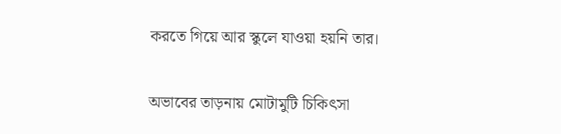করতে গিয়ে আর স্কুলে যাওয়া হয়নি তার।

অভাবের তাড়নায় মোটামুটি চিকিৎসা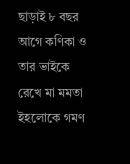ছাড়াই ৮ বছর আগে কণিকা ও তার ভাইকে রেখে মা মমতা ইহলোকে গমণ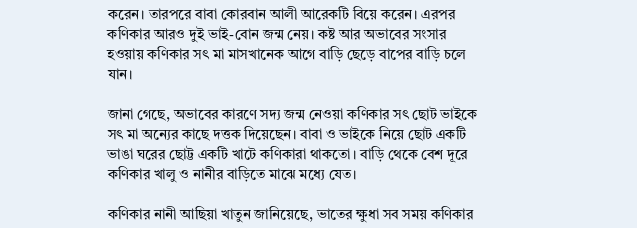করেন। তারপরে বাবা কোরবান আলী আরেকটি বিয়ে করেন। এরপর কণিকার আরও দুই ভাই-বোন জন্ম নেয়। কষ্ট আর অভাবের সংসার হওয়ায় কণিকার সৎ মা মাসখানেক আগে বাড়ি ছেড়ে বাপের বাড়ি চলে যান।

জানা গেছে, অভাবের কারণে সদ্য জন্ম নেওয়া কণিকার সৎ ছোট ভাইকে সৎ মা অন্যের কাছে দত্তক দিয়েছেন। বাবা ও ভাইকে নিয়ে ছোট একটি ভাঙা ঘরের ছোট্ট একটি খাটে কণিকারা থাকতো। বাড়ি থেকে বেশ দূরে কণিকার খালু ও নানীর বাড়িতে মাঝে মধ্যে যেত।

কণিকার নানী আছিয়া খাতুন জানিয়েছে, ভাতের ক্ষুধা সব সময় কণিকার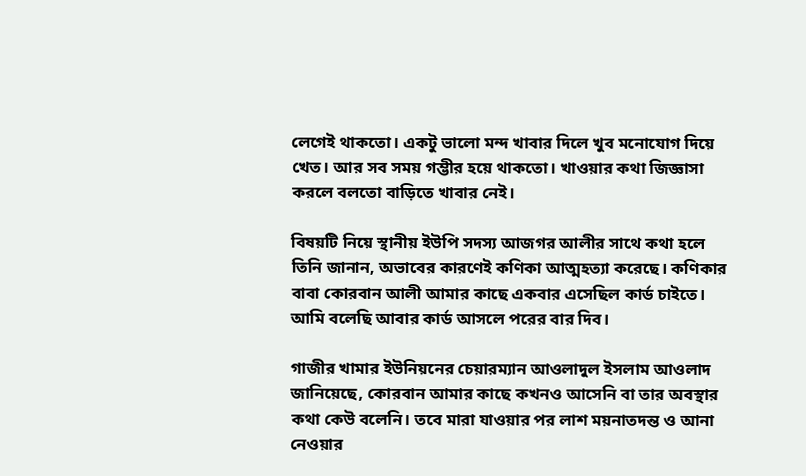লেগেই থাকতো। একটু ভালো মন্দ খাবার দিলে খুব মনোযোগ দিয়ে খেত। আর সব সময় গম্ভীর হয়ে থাকতো। খাওয়ার কথা জিজ্ঞাসা করলে বলতো বাড়িতে খাবার নেই।

বিষয়টি নিয়ে স্থানীয় ইউপি সদস্য আজগর আলীর সাথে কথা হলে তিনি জানান, অভাবের কারণেই কণিকা আত্মহত্যা করেছে। কণিকার বাবা কোরবান আলী আমার কাছে একবার এসেছিল কার্ড চাইতে। আমি বলেছি আবার কার্ড আসলে পরের বার দিব।

গাজীর খামার ইউনিয়নের চেয়ারম্যান আওলাদুল ইসলাম আওলাদ জানিয়েছে, কোরবান আমার কাছে কখনও আসেনি বা তার অবস্থার কথা কেউ বলেনি। তবে মারা যাওয়ার পর লাশ ময়নাতদন্ত ও আনা নেওয়ার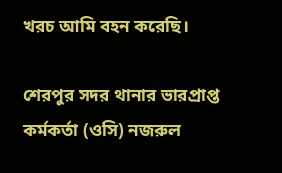খরচ আমি বহন করেছি।

শেরপুর সদর থানার ভারপ্রাপ্ত কর্মকর্তা (ওসি) নজরুল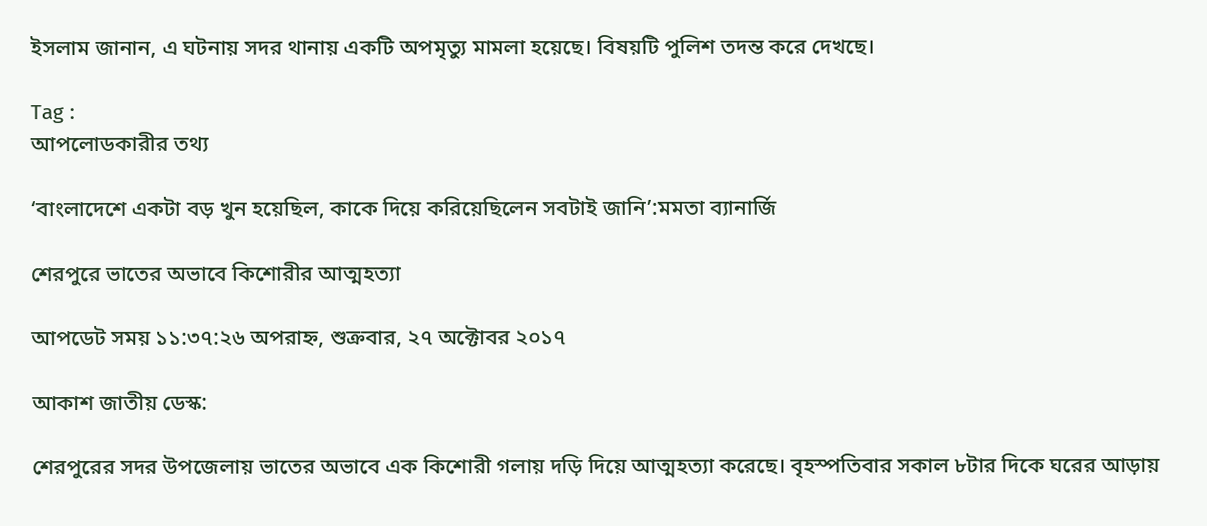ইসলাম জানান, এ ঘটনায় সদর থানায় একটি অপমৃত্যু মামলা হয়েছে। বিষয়টি পুলিশ তদন্ত করে দেখছে।

Tag :
আপলোডকারীর তথ্য

‘বাংলাদেশে একটা বড় খুন হয়েছিল, কাকে দিয়ে করিয়েছিলেন সবটাই জানি’:মমতা ব্যানার্জি

শেরপুরে ভাতের অভাবে কিশোরীর আত্মহত্যা

আপডেট সময় ১১:৩৭:২৬ অপরাহ্ন, শুক্রবার, ২৭ অক্টোবর ২০১৭

আকাশ জাতীয় ডেস্ক:

শেরপুরের সদর উপজেলায় ভাতের অভাবে এক কিশোরী গলায় দড়ি দিয়ে আত্মহত্যা করেছে। বৃহস্পতিবার সকাল ৮টার দিকে ঘরের আড়ায়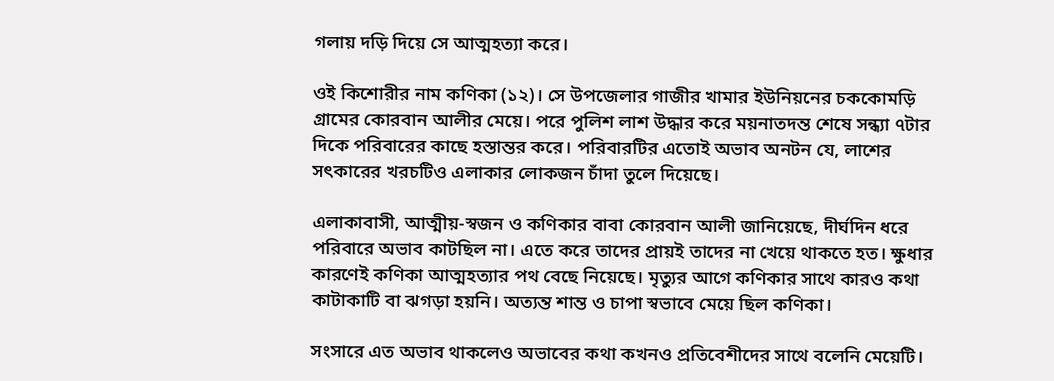গলায় দড়ি দিয়ে সে আত্মহত্যা করে।

ওই কিশোরীর নাম কণিকা (১২)। সে উপজেলার গাজীর খামার ইউনিয়নের চককোমড়ি গ্রামের কোরবান আলীর মেয়ে। পরে পুলিশ লাশ উদ্ধার করে ময়নাতদন্ত শেষে সন্ধ্যা ৭টার দিকে পরিবারের কাছে হস্তান্তর করে। পরিবারটির এতোই অভাব অনটন যে, লাশের সৎকারের খরচটিও এলাকার লোকজন চাঁদা তুলে দিয়েছে।

এলাকাবাসী, আত্মীয়-স্বজন ও কণিকার বাবা কোরবান আলী জানিয়েছে, দীর্ঘদিন ধরে পরিবারে অভাব কাটছিল না। এতে করে তাদের প্রায়ই তাদের না খেয়ে থাকতে হত। ক্ষুধার কারণেই কণিকা আত্মহত্যার পথ বেছে নিয়েছে। মৃত্যুর আগে কণিকার সাথে কারও কথা কাটাকাটি বা ঝগড়া হয়নি। অত্যন্ত শান্ত ও চাপা স্বভাবে মেয়ে ছিল কণিকা।

সংসারে এত অভাব থাকলেও অভাবের কথা কখনও প্রতিবেশীদের সাথে বলেনি মেয়েটি।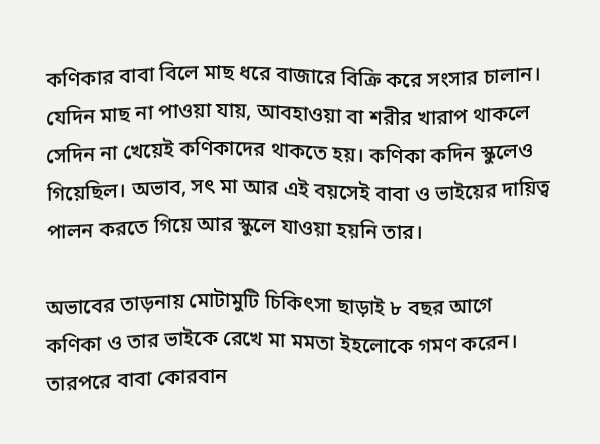কণিকার বাবা বিলে মাছ ধরে বাজারে বিক্রি করে সংসার চালান। যেদিন মাছ না পাওয়া যায়, আবহাওয়া বা শরীর খারাপ থাকলে সেদিন না খেয়েই কণিকাদের থাকতে হয়। কণিকা কদিন স্কুলেও গিয়েছিল। অভাব, সৎ মা আর এই বয়সেই বাবা ও ভাইয়ের দায়িত্ব পালন করতে গিয়ে আর স্কুলে যাওয়া হয়নি তার।

অভাবের তাড়নায় মোটামুটি চিকিৎসা ছাড়াই ৮ বছর আগে কণিকা ও তার ভাইকে রেখে মা মমতা ইহলোকে গমণ করেন। তারপরে বাবা কোরবান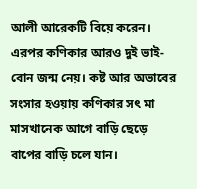আলী আরেকটি বিয়ে করেন। এরপর কণিকার আরও দুই ভাই-বোন জন্ম নেয়। কষ্ট আর অভাবের সংসার হওয়ায় কণিকার সৎ মা মাসখানেক আগে বাড়ি ছেড়ে বাপের বাড়ি চলে যান।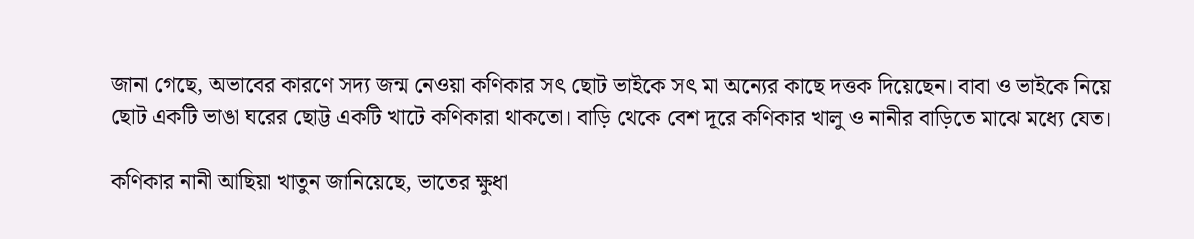জানা গেছে, অভাবের কারণে সদ্য জন্ম নেওয়া কণিকার সৎ ছোট ভাইকে সৎ মা অন্যের কাছে দত্তক দিয়েছেন। বাবা ও ভাইকে নিয়ে ছোট একটি ভাঙা ঘরের ছোট্ট একটি খাটে কণিকারা থাকতো। বাড়ি থেকে বেশ দূরে কণিকার খালু ও নানীর বাড়িতে মাঝে মধ্যে যেত।

কণিকার নানী আছিয়া খাতুন জানিয়েছে, ভাতের ক্ষুধা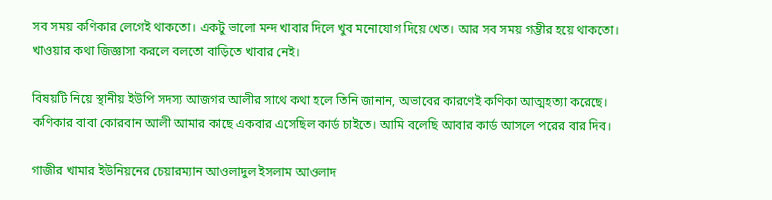সব সময় কণিকার লেগেই থাকতো। একটু ভালো মন্দ খাবার দিলে খুব মনোযোগ দিয়ে খেত। আর সব সময় গম্ভীর হয়ে থাকতো। খাওয়ার কথা জিজ্ঞাসা করলে বলতো বাড়িতে খাবার নেই।

বিষয়টি নিয়ে স্থানীয় ইউপি সদস্য আজগর আলীর সাথে কথা হলে তিনি জানান, অভাবের কারণেই কণিকা আত্মহত্যা করেছে। কণিকার বাবা কোরবান আলী আমার কাছে একবার এসেছিল কার্ড চাইতে। আমি বলেছি আবার কার্ড আসলে পরের বার দিব।

গাজীর খামার ইউনিয়নের চেয়ারম্যান আওলাদুল ইসলাম আওলাদ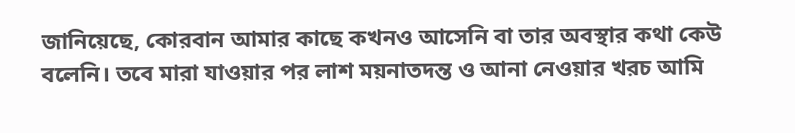জানিয়েছে, কোরবান আমার কাছে কখনও আসেনি বা তার অবস্থার কথা কেউ বলেনি। তবে মারা যাওয়ার পর লাশ ময়নাতদন্ত ও আনা নেওয়ার খরচ আমি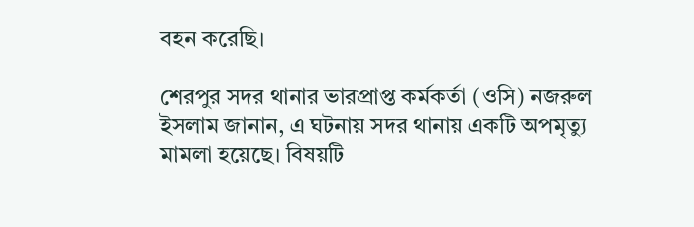বহন করেছি।

শেরপুর সদর থানার ভারপ্রাপ্ত কর্মকর্তা (ওসি) নজরুল ইসলাম জানান, এ ঘটনায় সদর থানায় একটি অপমৃত্যু মামলা হয়েছে। বিষয়টি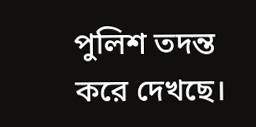পুলিশ তদন্ত করে দেখছে।